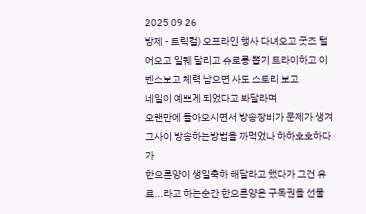2025 09 26
방제 - 트릭컬) 오프라인 행사 다녀오고 굿즈 털어오고 일퀘 달리고 슈로롱 뽑기 트라이하고 이벤스보고 체력 남으면 사도 스토리 보고
네일이 예쁘게 되었다고 봐달라며
오랜만에 돌아오시면서 방송장비가 문제가 생겨 그사이 방송하는방법을 까먹었나 하하호호하다가
한으른양이 생일축하 해달라고 했다가 그건 유료...라고 하는순간 한으른양은 구독권을 선물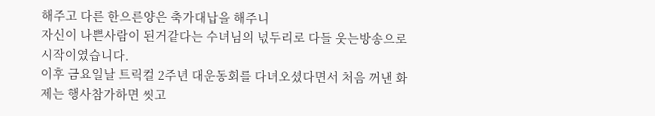해주고 다른 한으른양은 축가대납을 해주니
자신이 나쁜사람이 된거같다는 수녀님의 넋두리로 다들 웃는방송으로 시작이였습니다.
이후 금요일날 트릭컬 2주년 대운동회를 다녀오셨다면서 처음 꺼낸 화제는 행사참가하면 씻고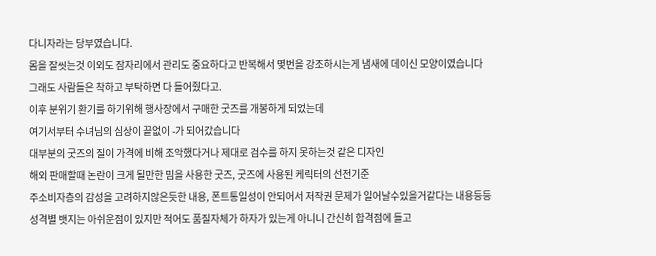다니자라는 당부였습니다.
몸을 잘씻는것 이외도 잠자리에서 관리도 중요하다고 반복해서 몇번을 강조하시는게 냄새에 데이신 모양이였습니다
그래도 사람들은 착하고 부탁하면 다 들어줬다고.
이후 분위기 환기를 하기위해 행사장에서 구매한 굿즈를 개봉하게 되었는데
여기서부터 수녀님의 심상이 끝없이 -가 되어갔습니다
대부분의 굿즈의 질이 가격에 비해 조악했다거나 제대로 검수를 하지 못하는것 같은 디자인
해외 판매할때 논란이 크게 될만한 밈을 사용한 굿즈, 굿즈에 사용된 케릭터의 선전기준
주소비자층의 감성을 고려하지않은듯한 내용, 폰트통일성이 안되어서 저작권 문제가 일어날수있을거같다는 내용등등
성격별 뱃지는 아쉬운점이 있지만 적어도 품질자체가 하자가 있는게 아니니 간신히 합격점에 들고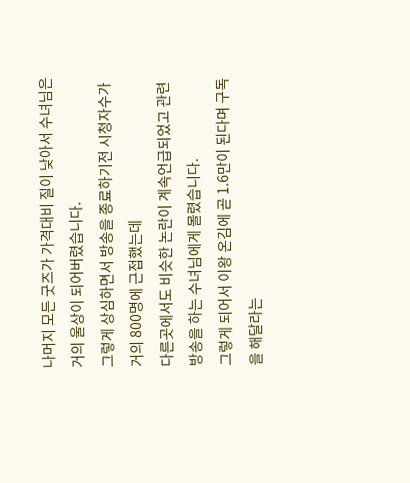나머지 모든 굿즈가 가격대비 질이 낮아서 수녀님은 거의 울상이 되어버렸습니다.
그렇게 상심하면서 방송을 종료하기전 시청자수가 거의 800명에 근접했는데
다른곳에서도 비슷한 논란이 계속언급되었고 관련 방송을 하는 수녀님에게 몰렸습니다.
그렇게 되어서 이왕 온김에 곧 1.6만이 된다며 구독을 해달라는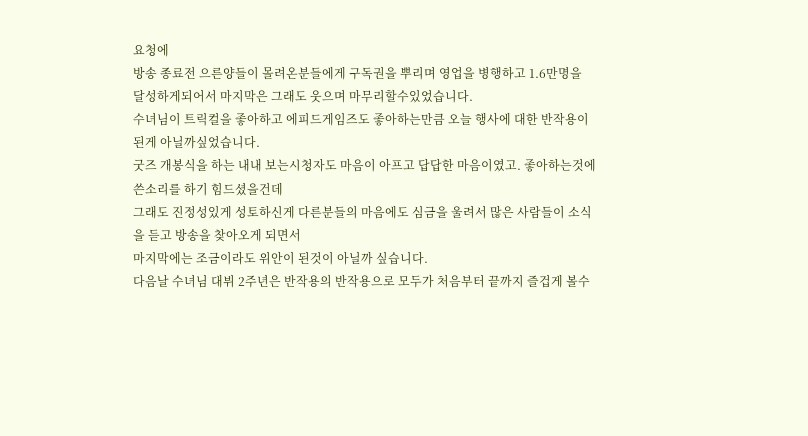요청에
방송 종료전 으른양들이 몰려온분들에게 구독권을 뿌리며 영업을 병행하고 1.6만명을 달성하게되어서 마지막은 그래도 웃으며 마무리할수있었습니다.
수녀님이 트릭컬을 좋아하고 에피드게임즈도 좋아하는만큼 오늘 행사에 대한 반작용이 된게 아닐까싶었습니다.
굿즈 개봉식을 하는 내내 보는시청자도 마음이 아프고 답답한 마음이였고. 좋아하는것에 쓴소리를 하기 힘드셨을건데
그래도 진정성있게 성토하신게 다른분들의 마음에도 심금을 울려서 많은 사람들이 소식을 듣고 방송을 찾아오게 되면서
마지막에는 조금이라도 위안이 된것이 아닐까 싶습니다.
다음날 수녀님 대뷔 2주년은 반작용의 반작용으로 모두가 처음부터 끝까지 즐겁게 볼수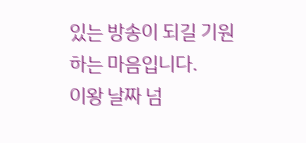있는 방송이 되길 기원하는 마음입니다.
이왕 날짜 넘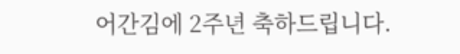어간김에 2주년 축하드립니다.